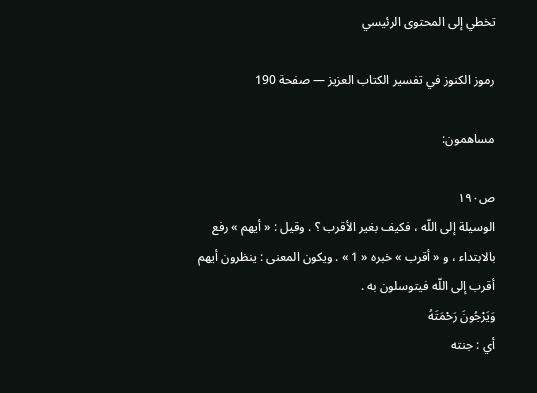تخطي إلى المحتوى الرئيسي

رموز الكنوز في تفسير الكتاب العزيز — صفحة 190

مساهمون:

ص١٩٠
الوسيلة إلى اللّه ، فكيف بغير الأقرب ؟ . وقيل : « أيهم » رفع بالابتداء ، و « أقرب » خبره « 1 » . ويكون المعنى : ينظرون أيهم أقرب إلى اللّه فيتوسلون به .
وَيَرْجُونَ رَحْمَتَهُ
أي : جنته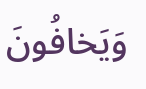وَيَخافُونَ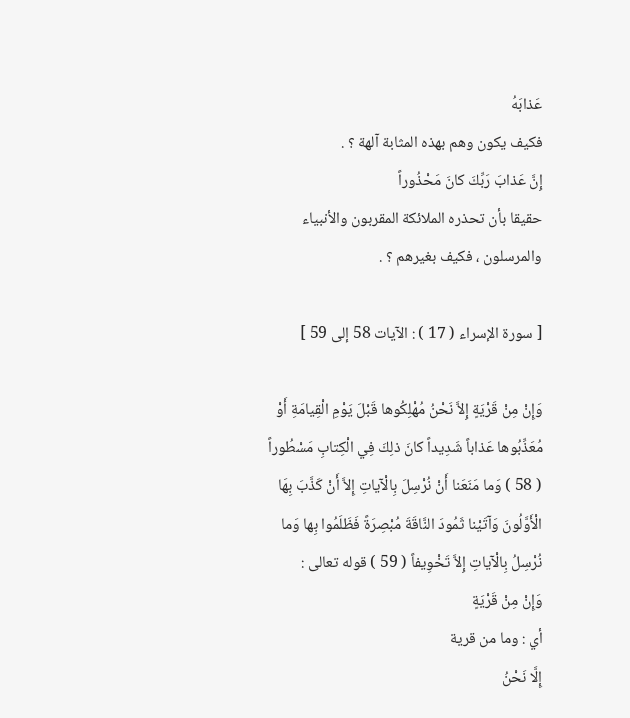عَذابَهُ
فكيف يكون وهم بهذه المثابة آلهة ؟ .
إِنَّ عَذابَ رَبِّكَ كانَ مَحْذُوراً
حقيقا بأن تحذره الملائكة المقربون والأنبياء والمرسلون ، فكيف بغيرهم ؟ .

[ سورة الإسراء ( 17 ) : الآيات 58 إلى 59 ]

وَإِنْ مِنْ قَرْيَةٍ إِلاَّ نَحْنُ مُهْلِكُوها قَبْلَ يَوْمِ الْقِيامَةِ أَوْ مُعَذِّبُوها عَذاباً شَدِيداً كانَ ذلِكَ فِي الْكِتابِ مَسْطُوراً ( 58 ) وَما مَنَعَنا أَنْ نُرْسِلَ بِالْآياتِ إِلاَّ أَنْ كَذَّبَ بِهَا الْأَوَّلُونَ وَآتَيْنا ثَمُودَ النَّاقَةَ مُبْصِرَةً فَظَلَمُوا بِها وَما نُرْسِلُ بِالْآياتِ إِلاَّ تَخْوِيفاً ( 59 ) قوله تعالى :
وَإِنْ مِنْ قَرْيَةٍ
أي : وما من قرية
إِلَّا نَحْنُ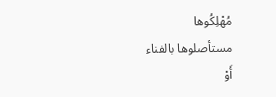مُهْلِكُوها
مستأصلوها بالفناء
أَوْ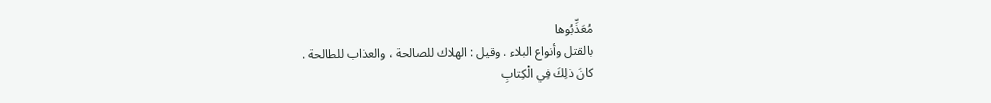مُعَذِّبُوها
بالقتل وأنواع البلاء . وقيل : الهلاك للصالحة ، والعذاب للطالحة .
كانَ ذلِكَ فِي الْكِتابِ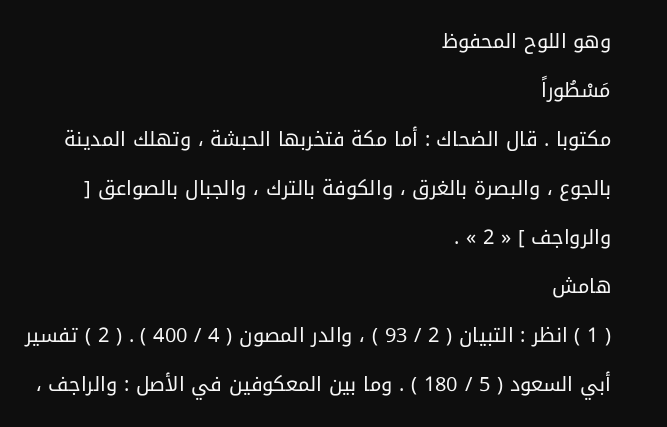وهو اللوح المحفوظ
مَسْطُوراً
مكتوبا . قال الضحاك : أما مكة فتخربها الحبشة ، وتهلك المدينة بالجوع ، والبصرة بالغرق ، والكوفة بالترك ، والجبال بالصواعق [ والرواجف ] « 2 » .
هامش
( 1 ) انظر : التبيان ( 2 / 93 ) ، والدر المصون ( 4 / 400 ) . ( 2 ) تفسير أبي السعود ( 5 / 180 ) . وما بين المعكوفين في الأصل : والراجف ،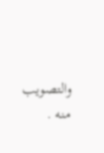والتصويب منه .